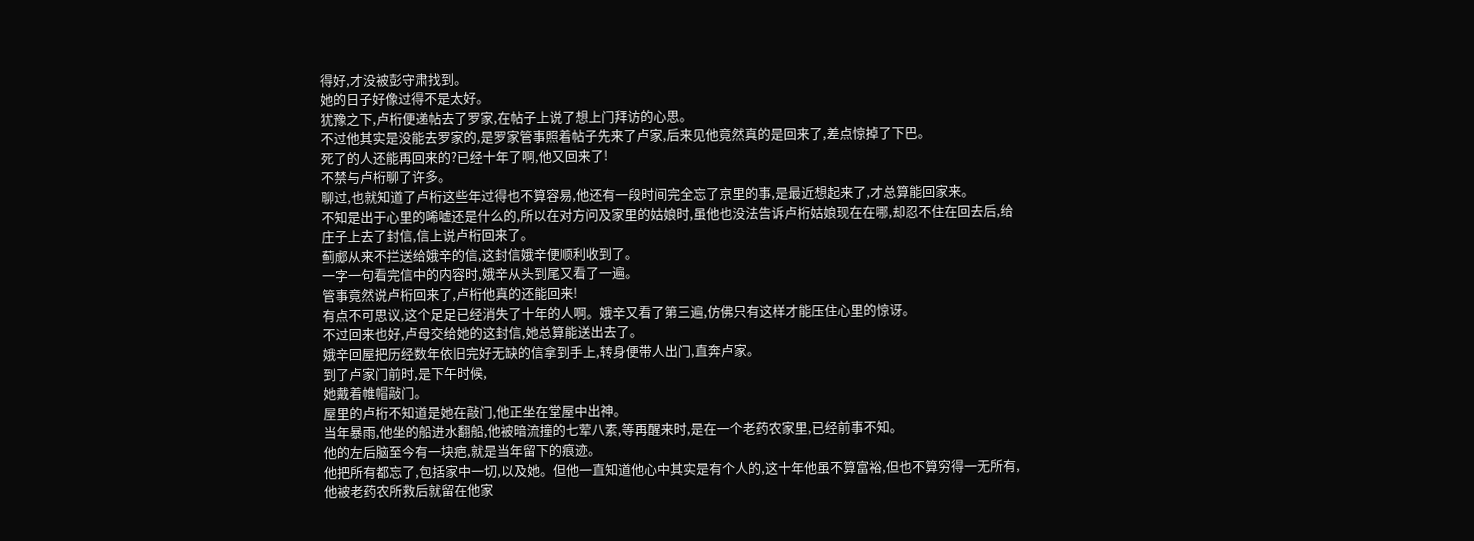得好,才没被彭守肃找到。
她的日子好像过得不是太好。
犹豫之下,卢桁便递帖去了罗家,在帖子上说了想上门拜访的心思。
不过他其实是没能去罗家的,是罗家管事照着帖子先来了卢家,后来见他竟然真的是回来了,差点惊掉了下巴。
死了的人还能再回来的?已经十年了啊,他又回来了!
不禁与卢桁聊了许多。
聊过,也就知道了卢桁这些年过得也不算容易,他还有一段时间完全忘了京里的事,是最近想起来了,才总算能回家来。
不知是出于心里的唏嘘还是什么的,所以在对方问及家里的姑娘时,虽他也没法告诉卢桁姑娘现在在哪,却忍不住在回去后,给庄子上去了封信,信上说卢桁回来了。
蓟郕从来不拦送给娥辛的信,这封信娥辛便顺利收到了。
一字一句看完信中的内容时,娥辛从头到尾又看了一遍。
管事竟然说卢桁回来了,卢桁他真的还能回来!
有点不可思议,这个足足已经消失了十年的人啊。娥辛又看了第三遍,仿佛只有这样才能压住心里的惊讶。
不过回来也好,卢母交给她的这封信,她总算能送出去了。
娥辛回屋把历经数年依旧完好无缺的信拿到手上,转身便带人出门,直奔卢家。
到了卢家门前时,是下午时候,
她戴着帷帽敲门。
屋里的卢桁不知道是她在敲门,他正坐在堂屋中出神。
当年暴雨,他坐的船进水翻船,他被暗流撞的七荤八素,等再醒来时,是在一个老药农家里,已经前事不知。
他的左后脑至今有一块疤,就是当年留下的痕迹。
他把所有都忘了,包括家中一切,以及她。但他一直知道他心中其实是有个人的,这十年他虽不算富裕,但也不算穷得一无所有,他被老药农所救后就留在他家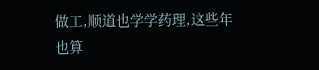做工,顺道也学学药理,这些年也算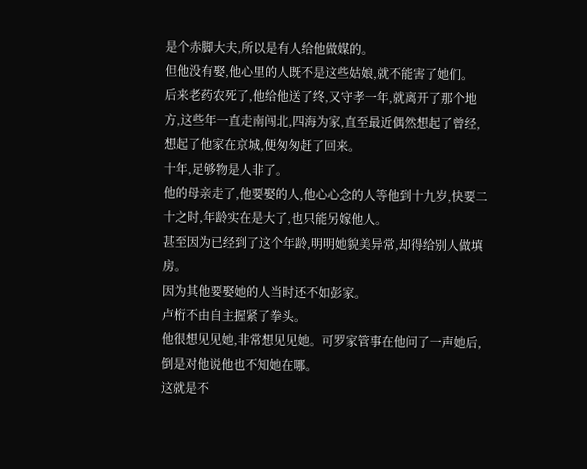是个赤脚大夫,所以是有人给他做媒的。
但他没有娶,他心里的人既不是这些姑娘,就不能害了她们。
后来老药农死了,他给他送了终,又守孝一年,就离开了那个地方,这些年一直走南闯北,四海为家,直至最近偶然想起了曾经,想起了他家在京城,便匆匆赶了回来。
十年,足够物是人非了。
他的母亲走了,他要娶的人,他心心念的人等他到十九岁,快要二十之时,年龄实在是大了,也只能另嫁他人。
甚至因为已经到了这个年龄,明明她貌美异常,却得给别人做填房。
因为其他要娶她的人当时还不如彭家。
卢桁不由自主握紧了拳头。
他很想见见她,非常想见见她。可罗家管事在他问了一声她后,倒是对他说他也不知她在哪。
这就是不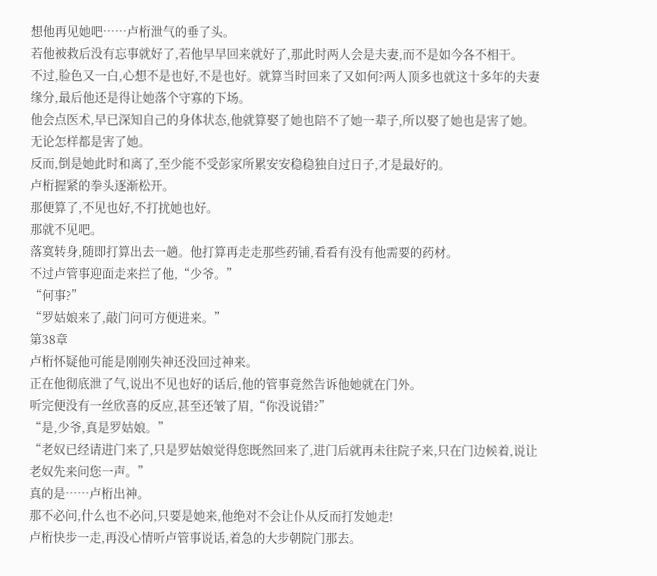想他再见她吧……卢桁泄气的垂了头。
若他被救后没有忘事就好了,若他早早回来就好了,那此时两人会是夫妻,而不是如今各不相干。
不过,脸色又一白,心想不是也好,不是也好。就算当时回来了又如何?两人顶多也就这十多年的夫妻缘分,最后他还是得让她落个守寡的下场。
他会点医术,早已深知自己的身体状态,他就算娶了她也陪不了她一辈子,所以娶了她也是害了她。
无论怎样都是害了她。
反而,倒是她此时和离了,至少能不受彭家所累安安稳稳独自过日子,才是最好的。
卢桁握紧的拳头逐渐松开。
那便算了,不见也好,不打扰她也好。
那就不见吧。
落寞转身,随即打算出去一趟。他打算再走走那些药铺,看看有没有他需要的药材。
不过卢管事迎面走来拦了他,“少爷。”
“何事?”
“罗姑娘来了,敲门问可方便进来。”
第38章
卢桁怀疑他可能是刚刚失神还没回过神来。
正在他彻底泄了气,说出不见也好的话后,他的管事竟然告诉他她就在门外。
听完便没有一丝欣喜的反应,甚至还皱了眉,“你没说错?”
“是,少爷,真是罗姑娘。”
“老奴已经请进门来了,只是罗姑娘觉得您既然回来了,进门后就再未往院子来,只在门边候着,说让老奴先来问您一声。”
真的是……卢桁出神。
那不必问,什么也不必问,只要是她来,他绝对不会让仆从反而打发她走!
卢桁快步一走,再没心情听卢管事说话,着急的大步朝院门那去。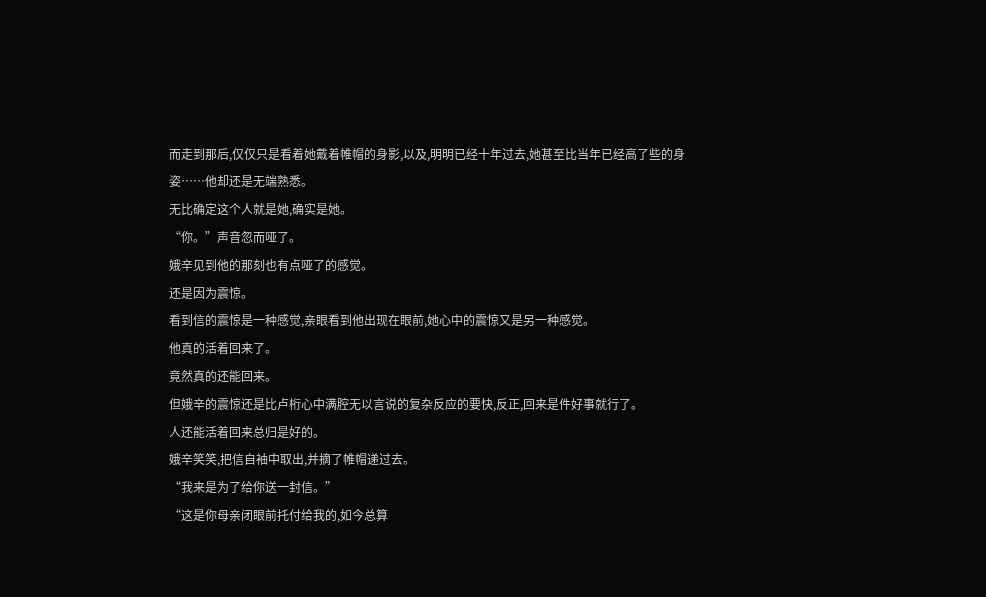而走到那后,仅仅只是看着她戴着帷帽的身影,以及,明明已经十年过去,她甚至比当年已经高了些的身姿……他却还是无端熟悉。
无比确定这个人就是她,确实是她。
“你。”声音忽而哑了。
娥辛见到他的那刻也有点哑了的感觉。
还是因为震惊。
看到信的震惊是一种感觉,亲眼看到他出现在眼前,她心中的震惊又是另一种感觉。
他真的活着回来了。
竟然真的还能回来。
但娥辛的震惊还是比卢桁心中满腔无以言说的复杂反应的要快,反正,回来是件好事就行了。
人还能活着回来总归是好的。
娥辛笑笑,把信自袖中取出,并摘了帷帽递过去。
“我来是为了给你送一封信。”
“这是你母亲闭眼前托付给我的,如今总算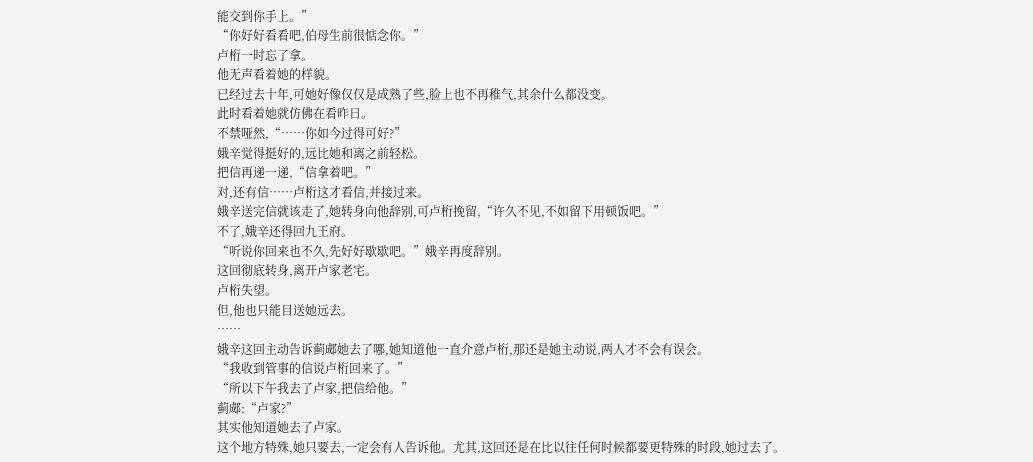能交到你手上。”
“你好好看看吧,伯母生前很惦念你。”
卢桁一时忘了拿。
他无声看着她的样貌。
已经过去十年,可她好像仅仅是成熟了些,脸上也不再稚气,其余什么都没变。
此时看着她就仿佛在看昨日。
不禁哑然,“……你如今过得可好?”
娥辛觉得挺好的,远比她和离之前轻松。
把信再递一递,“信拿着吧。”
对,还有信……卢桁这才看信,并接过来。
娥辛送完信就该走了,她转身向他辞别,可卢桁挽留,“许久不见,不如留下用顿饭吧。”
不了,娥辛还得回九王府。
“听说你回来也不久,先好好歇歇吧。”娥辛再度辞别。
这回彻底转身,离开卢家老宅。
卢桁失望。
但,他也只能目送她远去。
……
娥辛这回主动告诉蓟郕她去了哪,她知道他一直介意卢桁,那还是她主动说,两人才不会有误会。
“我收到管事的信说卢桁回来了。”
“所以下午我去了卢家,把信给他。”
蓟郕:“卢家?”
其实他知道她去了卢家。
这个地方特殊,她只要去,一定会有人告诉他。尤其,这回还是在比以往任何时候都要更特殊的时段,她过去了。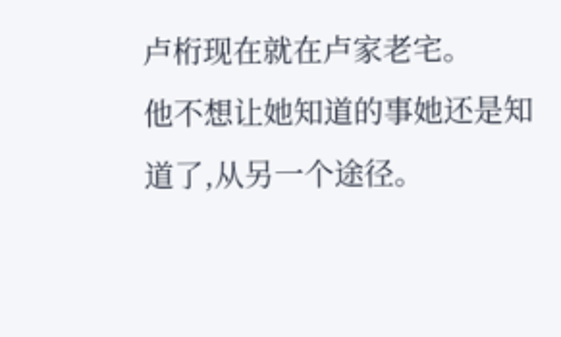卢桁现在就在卢家老宅。
他不想让她知道的事她还是知道了,从另一个途径。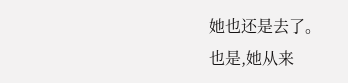她也还是去了。
也是,她从来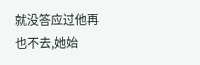就没答应过他再也不去,她始